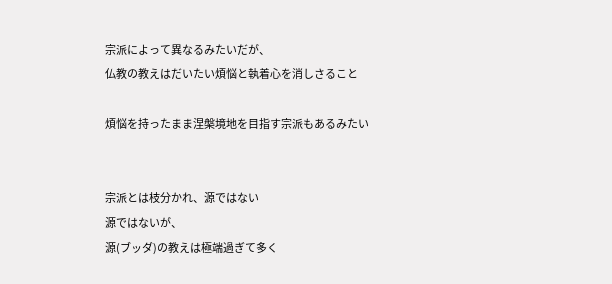宗派によって異なるみたいだが、
仏教の教えはだいたい煩悩と執着心を消しさること

煩悩を持ったまま涅槃境地を目指す宗派もあるみたい


宗派とは枝分かれ、源ではない
源ではないが、
源(ブッダ)の教えは極端過ぎて多く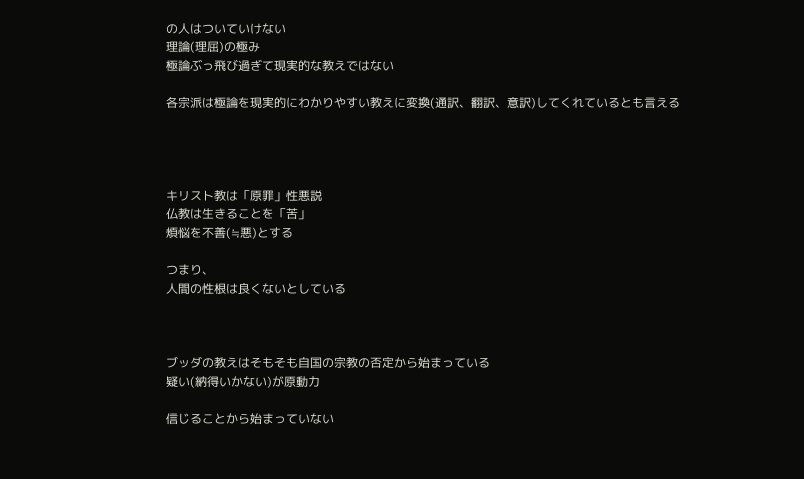の人はついていけない
理論(理屈)の極み
極論ぶっ飛び過ぎて現実的な教えではない

各宗派は極論を現実的にわかりやすい教えに変換(通訳、翻訳、意訳)してくれているとも言える




キリスト教は「原罪」性悪説
仏教は生きることを「苦」
煩悩を不善(≒悪)とする

つまり、
人間の性根は良くないとしている



ブッダの教えはそもそも自国の宗教の否定から始まっている
疑い(納得いかない)が原動力

信じることから始まっていない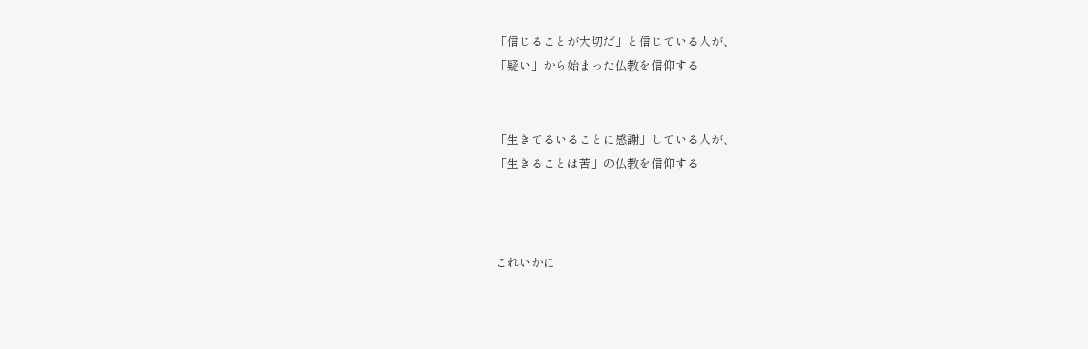「信じることが大切だ」と信じている人が、
「疑い」から始まった仏教を信仰する


「生きてるいることに感謝」している人が、
「生きることは苦」の仏教を信仰する



これいかに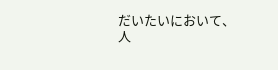だいたいにおいて、
人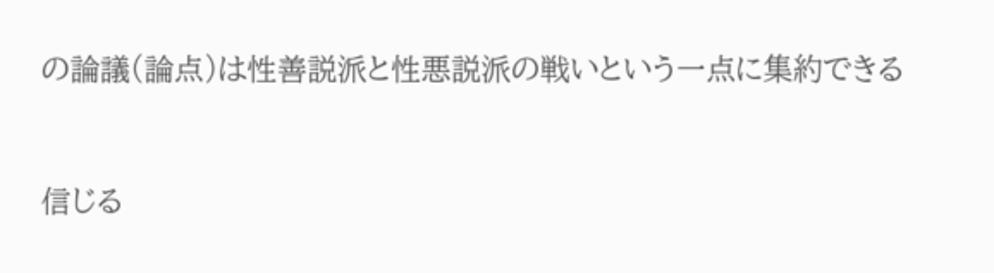の論議(論点)は性善説派と性悪説派の戦いという一点に集約できる



信じる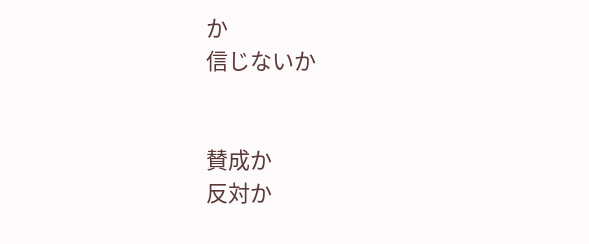か
信じないか


賛成か
反対か